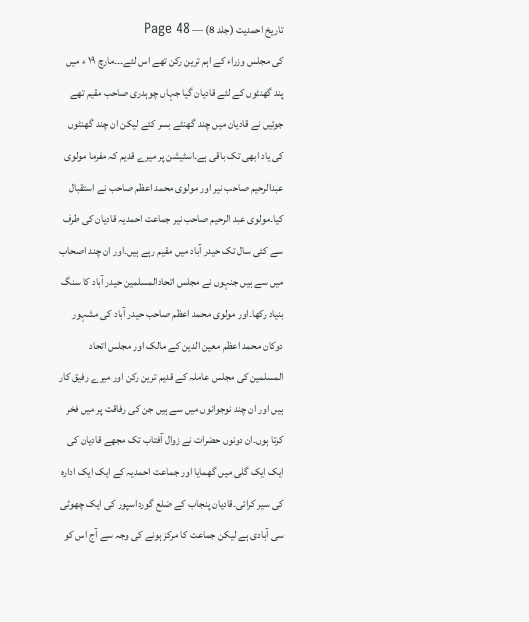تاریخ احمدیت (جلد 8) — Page 48
کی مجلس وزراء کے اہم ترین رکن تھے اس لئے۔۔۔مارچ ۱۹ ء میں پند گھنٹوں کے لئے قادیان گیا جہاں چوہدری صاحب مقیم تھے جوئیں نے قادیان میں چند گھنٹے بسر کئے لیکن ان چند گھنٹوں کی یاد ابھی تک باقی ہے۔اسٹیشن پر میرے قدیم کہ مفرما مولوی عبدالرحیم صاحب نیر اور مولوی محمد اعظم صاحب نے استقبال کیا۔مولوی عبد الرحیم صاحب نیر جماعت احمدیہ قادیان کی طرف سے کئی سال تک حیدر آباد میں مقیم رہے ہیں۔اور ان چند اصحاب میں سے ہیں جنہوں نے مجلس اتحادالمسلمین حیدر آباد کا سنگ بنیاد رکھا۔اور مولوی محمد اعظم صاحب حیدر آباد کی مشہور دوکان محمد اعظم معین الدین کے مالک اور مجلس اتحاد المسلمین کی مجلس عاملہ کے قدیم ترین رکن اور میرے رفیق کار ہیں اور ان چند نوجوانوں میں سے ہیں جن کی رفاقت پر میں فخر کرتا ہوں۔ان دونوں حضرات نے زوال آفتاب تک مجھے قادیان کی ایک ایک گلی میں گھمایا اور جماعت احمدیہ کے ایک ایک ادارہ کی سیر کرائی۔قادیان پنجاب کے ضلع گورداسپور کی ایک چھوٹی سی آبادی ہے لیکن جماعت کا مرکز ہونے کی وجہ سے آج اس کو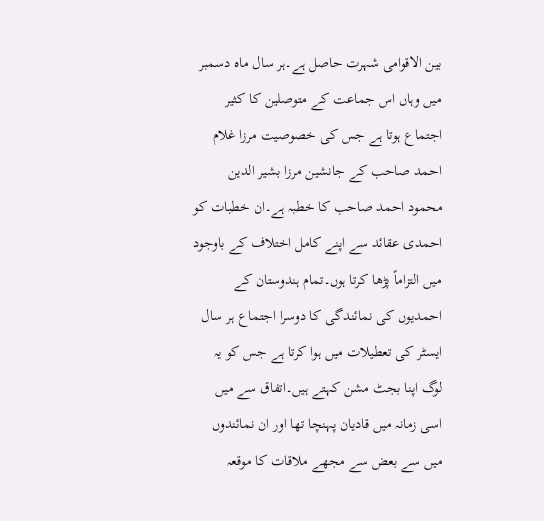بین الاقوامی شہرت حاصل ہے۔ہر سال ماہ دسمبر میں وہاں اس جماعت کے متوصلین کا کثیر اجتماع ہوتا ہے جس کی خصوصیت مرزا غلام احمد صاحب کے جانشین مرزا بشیر الدین محمود احمد صاحب کا خطبہ ہے۔ان خطبات کو احمدی عقائد سے اپنے کامل اختلاف کے باوجود میں التزاماً پڑھا کرتا ہوں۔تمام ہندوستان کے احمدیوں کی نمائندگی کا دوسرا اجتماع ہر سال ایسٹر کی تعطیلات میں ہوا کرتا ہے جس کو یہ لوگ اپنا بجٹ مشن کہتے ہیں۔اتفاق سے میں اسی زمانہ میں قادیان پہنچا تھا اور ان نمائندوں میں سے بعض سے مجھے ملاقات کا موقعہ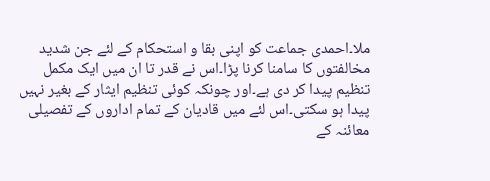ملا۔احمدی جماعت کو اپنی بقا و استحکام کے لئے جن شدید مخالفتوں کا سامنا کرنا پڑا۔اس نے قدر تا ان میں ایک مکمل تنظیم پیدا کر دی ہے۔اور چونکہ کوئی تنظیم ایثار کے بغیر نہیں پیدا ہو سکتی۔اس لئے میں قادیان کے تمام اداروں کے تفصیلی معائنہ کے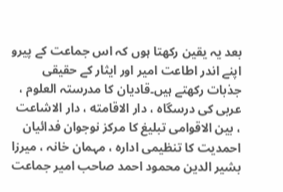بعد یہ یقین رکھتا ہوں کہ اس جماعت کے پیرو اپنے اندر اطاعت امیر اور ایثار کے حقیقی جذبات رکھتے ہیں۔قادیان کا مدرستہ العلوم ، عربی کی درسگاہ ، دار الاقامته ، دار الاشاعت ، بین الاقوامی تبلیغ کا مرکز نوجوان فدائیان احمدیت کا تنظیمی ادارہ ، مہمان خانہ ، میرزا بشیر الدین محمود احمد صاحب امیر جماعت